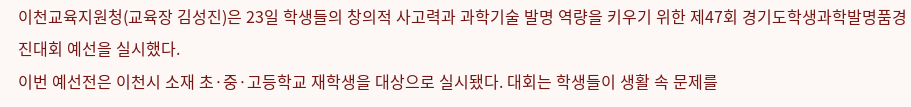이천교육지원청(교육장 김성진)은 23일 학생들의 창의적 사고력과 과학기술 발명 역량을 키우기 위한 제47회 경기도학생과학발명품경진대회 예선을 실시했다.
이번 예선전은 이천시 소재 초·중·고등학교 재학생을 대상으로 실시됐다. 대회는 학생들이 생활 속 문제를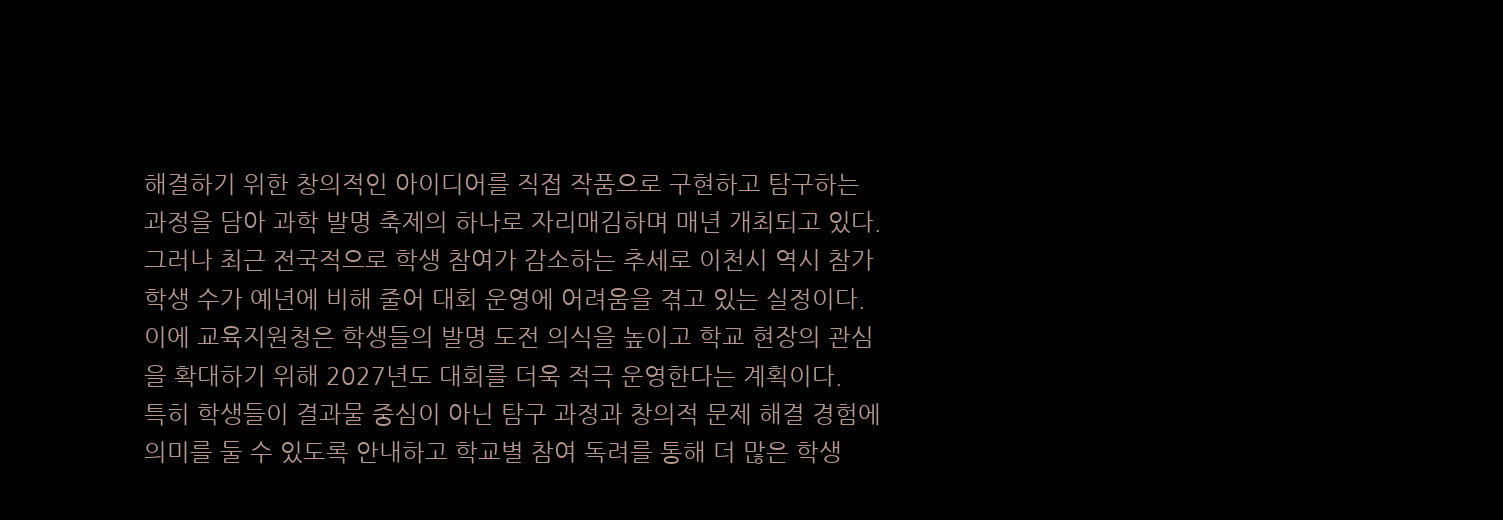해결하기 위한 창의적인 아이디어를 직접 작품으로 구현하고 탐구하는 과정을 담아 과학 발명 축제의 하나로 자리매김하며 매년 개최되고 있다.
그러나 최근 전국적으로 학생 참여가 감소하는 추세로 이천시 역시 참가 학생 수가 예년에 비해 줄어 대회 운영에 어려움을 겪고 있는 실정이다. 이에 교육지원청은 학생들의 발명 도전 의식을 높이고 학교 현장의 관심을 확대하기 위해 2027년도 대회를 더욱 적극 운영한다는 계획이다.
특히 학생들이 결과물 중심이 아닌 탐구 과정과 창의적 문제 해결 경험에 의미를 둘 수 있도록 안내하고 학교별 참여 독려를 통해 더 많은 학생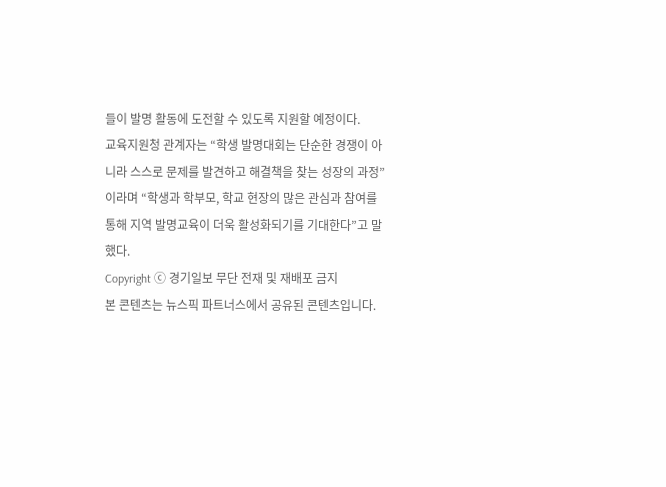들이 발명 활동에 도전할 수 있도록 지원할 예정이다.
교육지원청 관계자는 “학생 발명대회는 단순한 경쟁이 아니라 스스로 문제를 발견하고 해결책을 찾는 성장의 과정”이라며 “학생과 학부모, 학교 현장의 많은 관심과 참여를 통해 지역 발명교육이 더욱 활성화되기를 기대한다”고 말했다.
Copyright ⓒ 경기일보 무단 전재 및 재배포 금지
본 콘텐츠는 뉴스픽 파트너스에서 공유된 콘텐츠입니다.